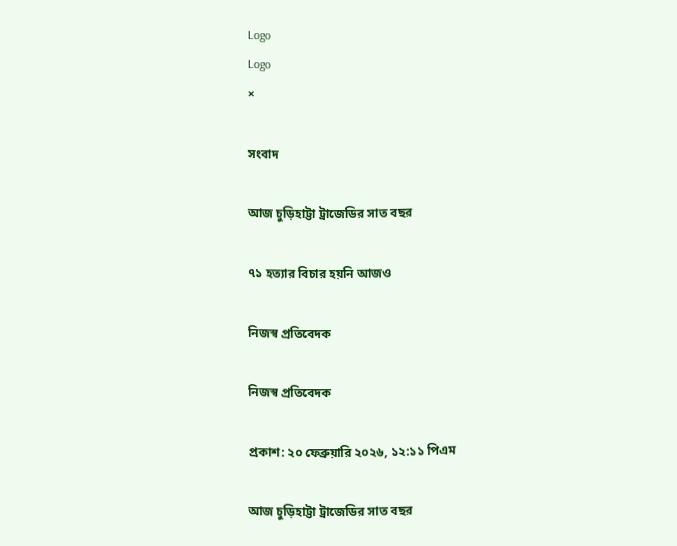Logo
Logo
×

সংবাদ

আজ চুড়িহাট্টা ট্রাজেডির সাত বছর

৭১ হত্যার বিচার হয়নি আজও

নিজস্ব প্রতিবেদক

নিজস্ব প্রতিবেদক

প্রকাশ: ২০ ফেব্রুয়ারি ২০২৬, ১২:১১ পিএম

আজ চুড়িহাট্টা ট্রাজেডির সাত বছর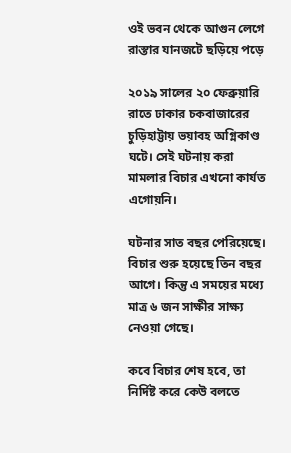ওই ভবন থেকে আগুন লেগে রাস্তার যানজটে ছড়িয়ে পড়ে

২০১৯ সালের ২০ ফেব্রুয়ারি রাতে ঢাকার চকবাজারের চুড়িহাট্টায় ভয়াবহ অগ্নিকাণ্ড ঘটে। সেই ঘটনায় করা মামলার বিচার এখনো কার্যত এগোয়নি।

ঘটনার সাত বছর পেরিয়েছে। বিচার শুরু হয়েছে তিন বছর আগে। কিন্তু এ সময়ের মধ্যে মাত্র ৬ জন সাক্ষীর সাক্ষ্য নেওয়া গেছে।

কবে বিচার শেষ হবে, তা নির্দিষ্ট করে কেউ বলতে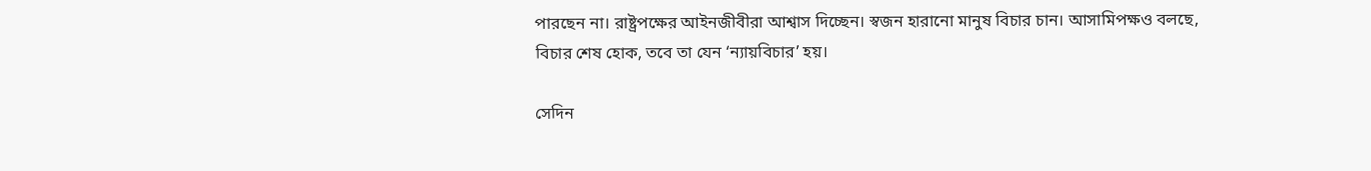পারছেন না। রাষ্ট্রপক্ষের আইনজীবীরা আশ্বাস দিচ্ছেন। স্বজন হারানো মানুষ বিচার চান। আসামিপক্ষও বলছে, বিচার শেষ হোক, তবে তা যেন ‘ন্যায়বিচার’ হয়।

সেদিন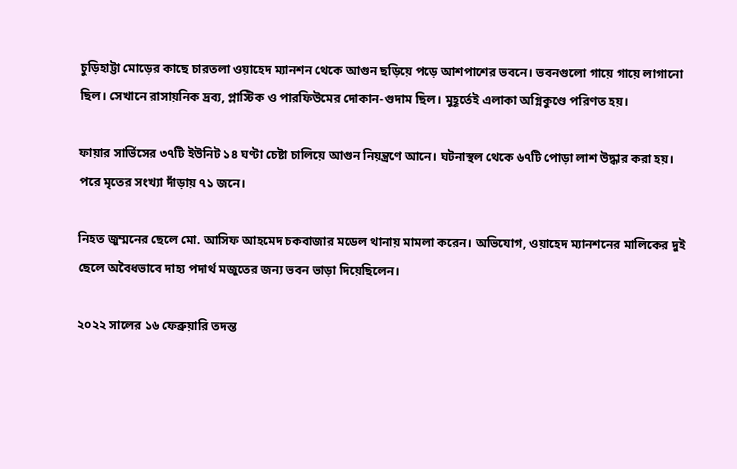চুড়িহাট্টা মোড়ের কাছে চারতলা ওয়াহেদ ম্যানশন থেকে আগুন ছড়িয়ে পড়ে আশপাশের ভবনে। ভবনগুলো গায়ে গায়ে লাগানো ছিল। সেখানে রাসায়নিক দ্রব্য, প্লাস্টিক ও পারফিউমের দোকান-গুদাম ছিল। মুহূর্তেই এলাকা অগ্নিকুণ্ডে পরিণত হয়।

ফায়ার সার্ভিসের ৩৭টি ইউনিট ১৪ ঘণ্টা চেষ্টা চালিয়ে আগুন নিয়ন্ত্রণে আনে। ঘটনাস্থল থেকে ৬৭টি পোড়া লাশ উদ্ধার করা হয়। পরে মৃতের সংখ্যা দাঁড়ায় ৭১ জনে।

নিহত জুম্মনের ছেলে মো. আসিফ আহমেদ চকবাজার মডেল থানায় মামলা করেন। অভিযোগ, ওয়াহেদ ম্যানশনের মালিকের দুই ছেলে অবৈধভাবে দাহ্য পদার্থ মজুতের জন্য ভবন ভাড়া দিয়েছিলেন।

২০২২ সালের ১৬ ফেব্রুয়ারি তদন্ত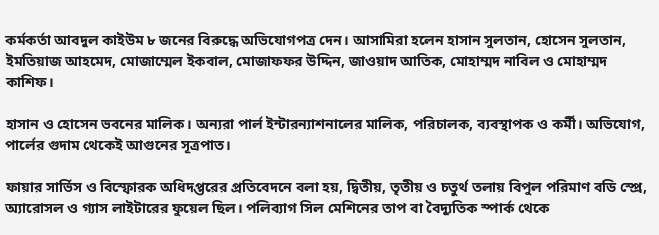কর্মকর্তা আবদুল কাইউম ৮ জনের বিরুদ্ধে অভিযোগপত্র দেন। আসামিরা হলেন হাসান সুলতান, হোসেন সুলতান, ইমতিয়াজ আহমেদ, মোজাম্মেল ইকবাল, মোজাফফর উদ্দিন, জাওয়াদ আতিক, মোহাম্মদ নাবিল ও মোহাম্মদ কাশিফ।

হাসান ও হোসেন ভবনের মালিক। অন্যরা পার্ল ইন্টারন্যাশনালের মালিক, পরিচালক, ব্যবস্থাপক ও কর্মী। অভিযোগ, পার্লের গুদাম থেকেই আগুনের সূত্রপাত।

ফায়ার সার্ভিস ও বিস্ফোরক অধিদপ্তরের প্রতিবেদনে বলা হয়, দ্বিতীয়, তৃতীয় ও চতুর্থ তলায় বিপুল পরিমাণ বডি স্প্রে, অ্যারোসল ও গ্যাস লাইটারের ফুয়েল ছিল। পলিব্যাগ সিল মেশিনের তাপ বা বৈদ্যুতিক স্পার্ক থেকে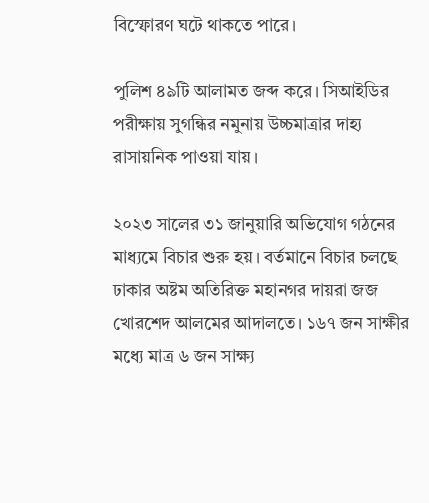বিস্ফোরণ ঘটে থাকতে পারে।

পুলিশ ৪৯টি আলামত জব্দ করে। সিআইডির পরীক্ষায় সুগন্ধির নমুনায় উচ্চমাত্রার দাহ্য রাসায়নিক পাওয়া যায়।

২০২৩ সালের ৩১ জানুয়ারি অভিযোগ গঠনের মাধ্যমে বিচার শুরু হয়। বর্তমানে বিচার চলছে ঢাকার অষ্টম অতিরিক্ত মহানগর দায়রা জজ খোরশেদ আলমের আদালতে। ১৬৭ জন সাক্ষীর মধ্যে মাত্র ৬ জন সাক্ষ্য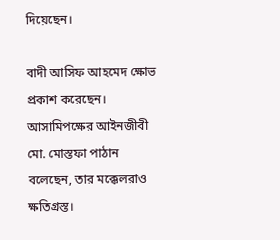দিয়েছেন।

বাদী আসিফ আহমেদ ক্ষোভ প্রকাশ করেছেন। আসামিপক্ষের আইনজীবী মো. মোস্তফা পাঠান বলেছেন, তার মক্কেলরাও ক্ষতিগ্রস্ত।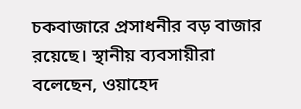চকবাজারে প্রসাধনীর বড় বাজার রয়েছে। স্থানীয় ব্যবসায়ীরা বলেছেন, ওয়াহেদ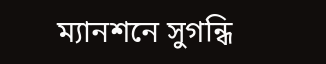ম্যানশনে সুগন্ধি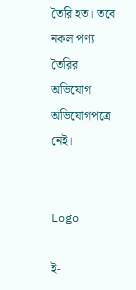তৈরি হত। তবে নকল পণ্য তৈরির অভিযোগ অভিযোগপত্রে নেই।


Logo

ই-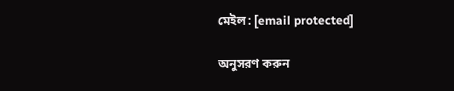মেইল: [email protected]

অনুসরণ করুন